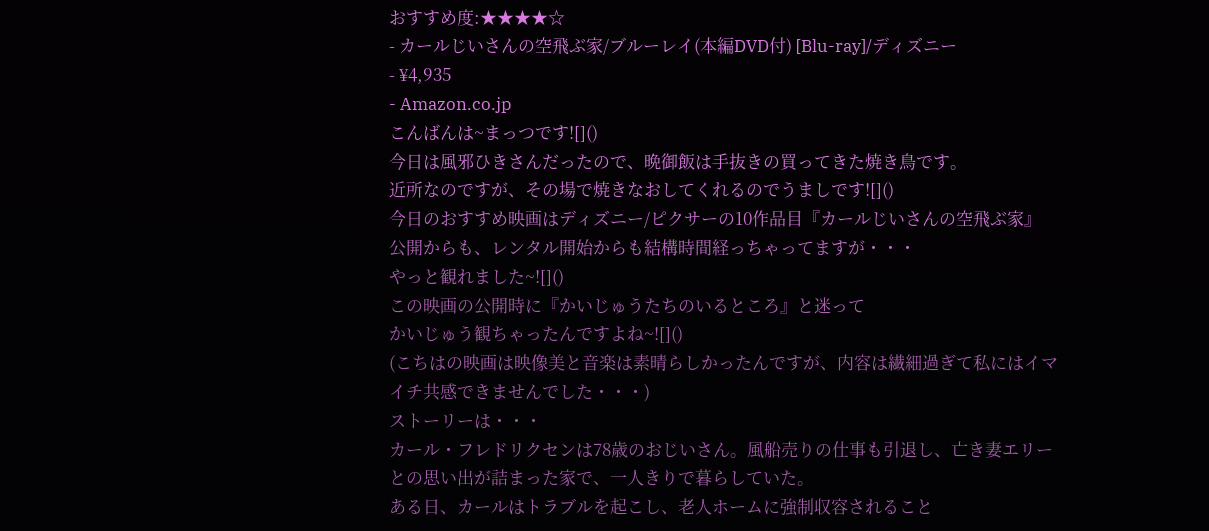おすすめ度:★★★★☆
- カールじいさんの空飛ぶ家/ブルーレイ(本編DVD付) [Blu-ray]/ディズニー
- ¥4,935
- Amazon.co.jp
こんばんは~まっつです![]()
今日は風邪ひきさんだったので、晩御飯は手抜きの買ってきた焼き鳥です。
近所なのですが、その場で焼きなおしてくれるのでうましです![]()
今日のおすすめ映画はディズニー/ピクサーの10作品目『カールじいさんの空飛ぶ家』
公開からも、レンタル開始からも結構時間経っちゃってますが・・・
やっと観れました~![]()
この映画の公開時に『かいじゅうたちのいるところ』と迷って
かいじゅう観ちゃったんですよね~![]()
(こちはの映画は映像美と音楽は素晴らしかったんですが、内容は繊細過ぎて私にはイマイチ共感できませんでした・・・)
ストーリーは・・・
カール・フレドリクセンは78歳のおじいさん。風船売りの仕事も引退し、亡き妻エリーとの思い出が詰まった家で、一人きりで暮らしていた。
ある日、カールはトラブルを起こし、老人ホームに強制収容されること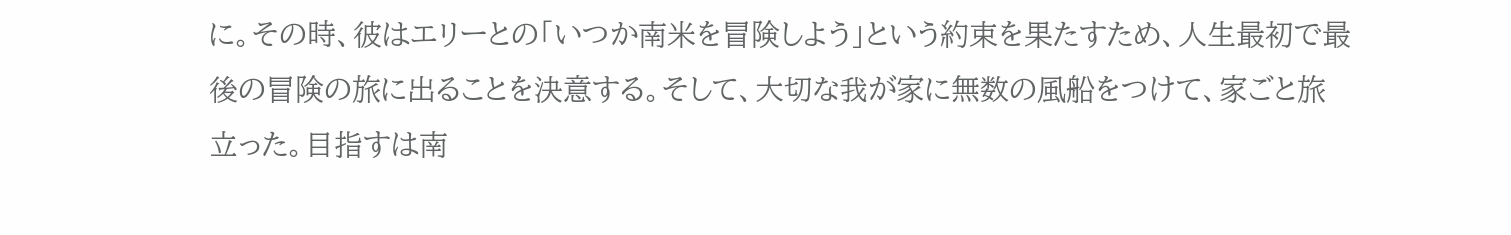に。その時、彼はエリーとの「いつか南米を冒険しよう」という約束を果たすため、人生最初で最後の冒険の旅に出ることを決意する。そして、大切な我が家に無数の風船をつけて、家ごと旅立った。目指すは南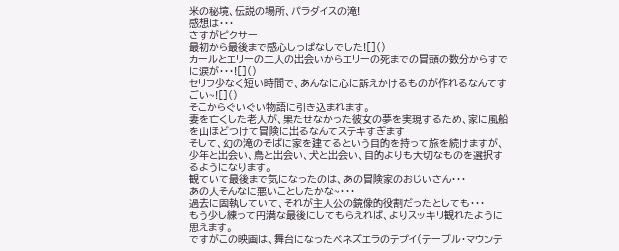米の秘境、伝説の場所、パラダイスの滝!
感想は・・・
さすがピクサー
最初から最後まで感心しっぱなしでした![]()
カールとエリーの二人の出会いからエリーの死までの冒頭の数分からすでに涙が・・・![]()
セリフ少なく短い時間で、あんなに心に訴えかけるものが作れるなんてすごい~![]()
そこからぐいぐい物語に引き込まれます。
妻を亡くした老人が、果たせなかった彼女の夢を実現するため、家に風船を山ほどつけて冒険に出るなんてステキすぎます
そして、幻の滝のそばに家を建てるという目的を持って旅を続けますが、少年と出会い、鳥と出会い、犬と出会い、目的よりも大切なものを選択するようになります。
観ていて最後まで気になったのは、あの冒険家のおじいさん・・・
あの人そんなに悪いことしたかな~・・・
過去に固執していて、それが主人公の鏡像的役割だったとしても・・・
もう少し練って円満な最後にしてもらえれば、よりスッキリ観れたように思えます。
ですがこの映画は、舞台になったベネズエラのテプイ(テーブル・マウンテ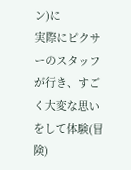ン)に
実際にピクサーのスタッフが行き、すごく大変な思いをして体験(冒険)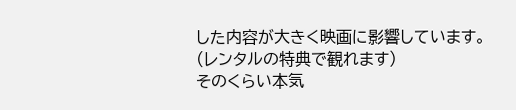した内容が大きく映画に影響しています。
(レンタルの特典で観れます)
そのくらい本気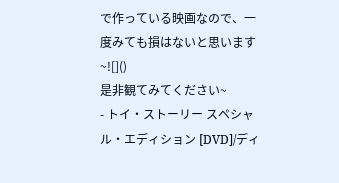で作っている映画なので、一度みても損はないと思います~![]()
是非観てみてください~
- トイ・ストーリー スペシャル・エディション [DVD]/ディ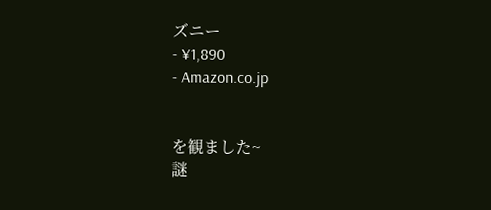ズニー
- ¥1,890
- Amazon.co.jp


を観ました~
謎